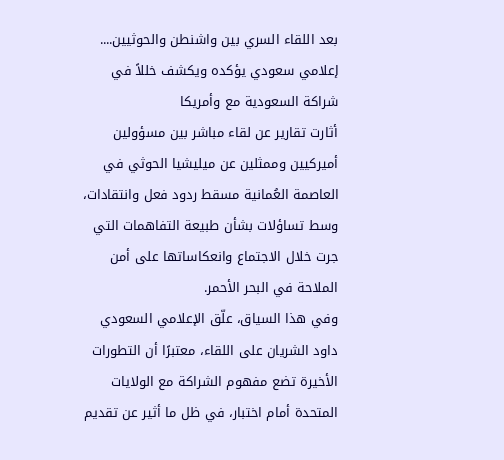بعد اللقاء السري بين واشنطن والحوثيين.... إعلامي سعودي يؤكده ويكشف خللاً في شراكة السعودية مع وأمريكا
أثارت تقارير عن لقاء مباشر بين مسؤولين أميركيين وممثلين عن ميليشيا الحوثي في العاصمة العُمانية مسقط ردود فعل وانتقادات، وسط تساؤلات بشأن طبيعة التفاهمات التي جرت خلال الاجتماع وانعكاساتها على أمن الملاحة في البحر الأحمر.
وفي هذا السياق، علّق الإعلامي السعودي داود الشريان على اللقاء، معتبرًا أن التطورات الأخيرة تضع مفهوم الشراكة مع الولايات المتحدة أمام اختبار، في ظل ما أثير عن تقديم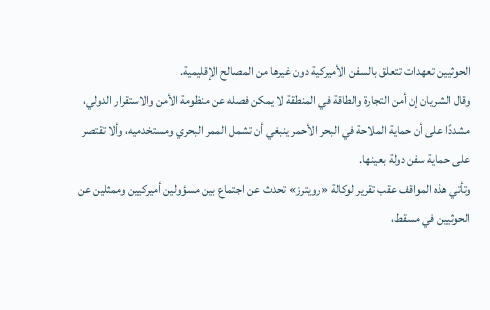الحوثيين تعهدات تتعلق بالسفن الأميركية دون غيرها من المصالح الإقليمية.
وقال الشريان إن أمن التجارة والطاقة في المنطقة لا يمكن فصله عن منظومة الأمن والاستقرار الدولي، مشددًا على أن حماية الملاحة في البحر الأحمر ينبغي أن تشمل الممر البحري ومستخدميه، وألا تقتصر على حماية سفن دولة بعينها.
وتأتي هذه المواقف عقب تقرير لوكالة «رويترز» تحدث عن اجتماع بين مسؤولين أميركيين وممثلين عن الحوثيين في مسقط،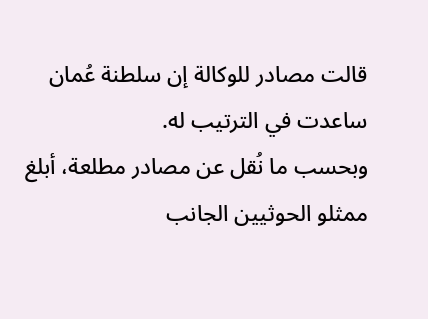قالت مصادر للوكالة إن سلطنة عُمان ساعدت في الترتيب له.
وبحسب ما نُقل عن مصادر مطلعة، أبلغ ممثلو الحوثيين الجانب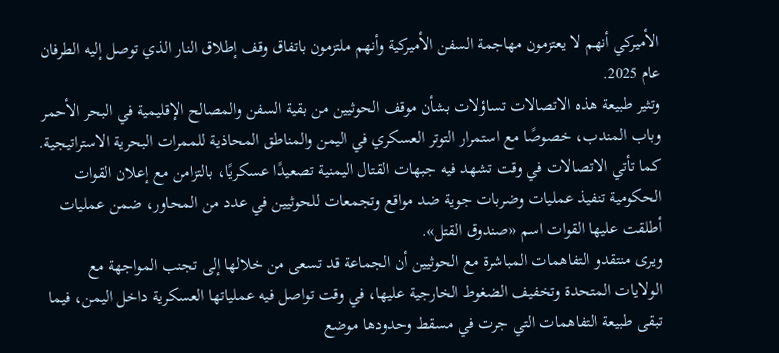الأميركي أنهم لا يعتزمون مهاجمة السفن الأميركية وأنهم ملتزمون باتفاق وقف إطلاق النار الذي توصل إليه الطرفان عام 2025.
وتثير طبيعة هذه الاتصالات تساؤلات بشأن موقف الحوثيين من بقية السفن والمصالح الإقليمية في البحر الأحمر وباب المندب، خصوصًا مع استمرار التوتر العسكري في اليمن والمناطق المحاذية للممرات البحرية الاستراتيجية.
كما تأتي الاتصالات في وقت تشهد فيه جبهات القتال اليمنية تصعيدًا عسكريًا، بالتزامن مع إعلان القوات الحكومية تنفيذ عمليات وضربات جوية ضد مواقع وتجمعات للحوثيين في عدد من المحاور، ضمن عمليات أطلقت عليها القوات اسم «صندوق القتل».
ويرى منتقدو التفاهمات المباشرة مع الحوثيين أن الجماعة قد تسعى من خلالها إلى تجنب المواجهة مع الولايات المتحدة وتخفيف الضغوط الخارجية عليها، في وقت تواصل فيه عملياتها العسكرية داخل اليمن، فيما تبقى طبيعة التفاهمات التي جرت في مسقط وحدودها موضع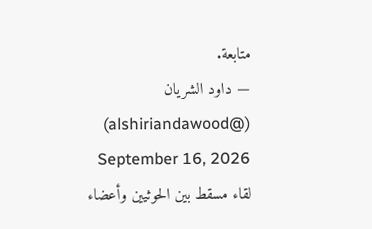متابعة.
— داود الشريان (@alshiriandawood) September 16, 2026
لقاء مسقط بين الحوثيين وأعضاء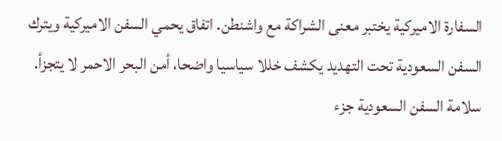السفارة الاميركية يختبر معنى الشراكة مع واشنطن. اتفاق يحمي السفن الاميركية ويترك السفن السعودية تحت التهديد يكشف خللا سياسيا واضحا، أمن البحر الاحمر لا يتجزأ. سلامة السفن السعودية جزء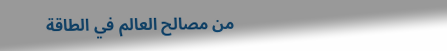من مصالح العالم في الطاقة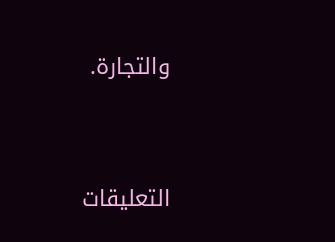والتجارة.




التعليقات